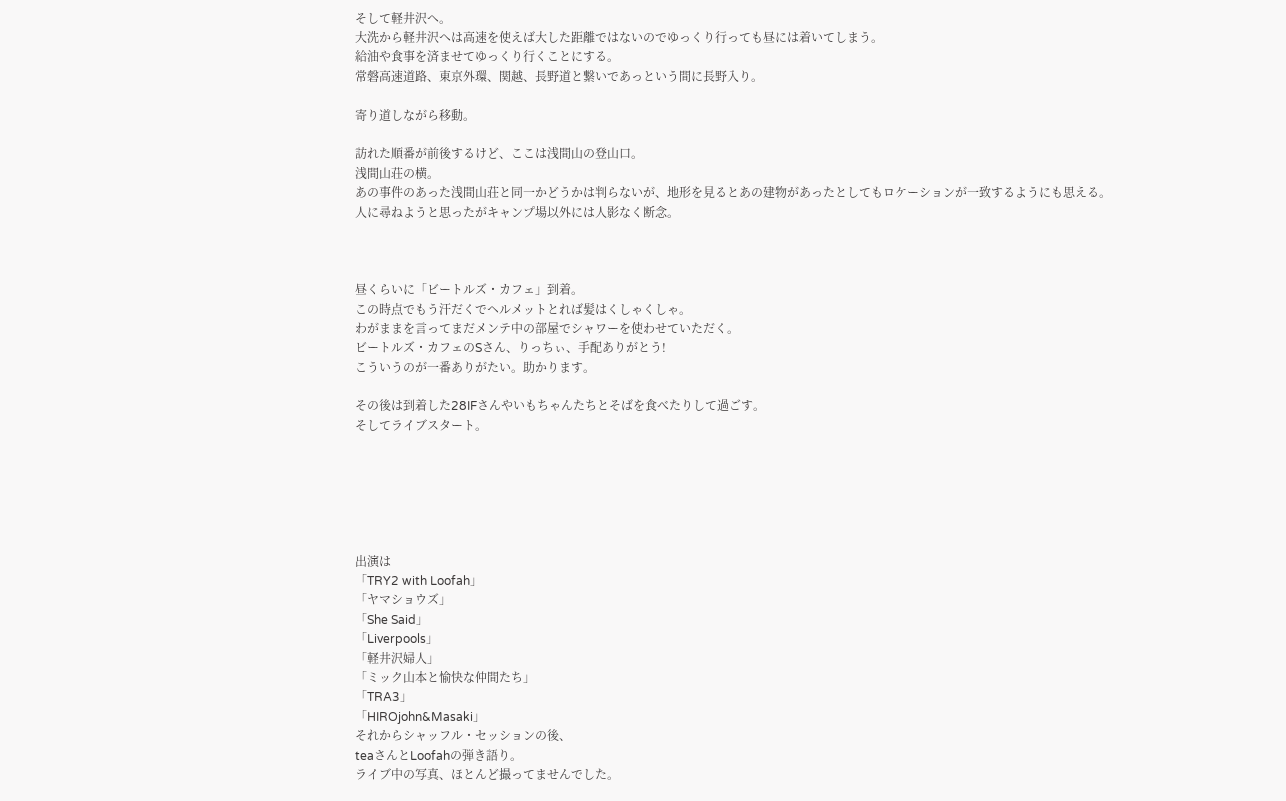そして軽井沢へ。
大洗から軽井沢へは高速を使えば大した距離ではないのでゆっくり行っても昼には着いてしまう。
給油や食事を済ませてゆっくり行くことにする。
常磐高速道路、東京外環、関越、長野道と繋いであっという間に長野入り。

寄り道しながら移動。

訪れた順番が前後するけど、ここは浅間山の登山口。
浅間山荘の横。
あの事件のあった浅間山荘と同一かどうかは判らないが、地形を見るとあの建物があったとしてもロケーションが一致するようにも思える。
人に尋ねようと思ったがキャンプ場以外には人影なく断念。



昼くらいに「ビートルズ・カフェ」到着。
この時点でもう汗だくでヘルメットとれば髪はくしゃくしゃ。
わがままを言ってまだメンテ中の部屋でシャワーを使わせていただく。
ビートルズ・カフェのSさん、りっちぃ、手配ありがとう!
こういうのが一番ありがたい。助かります。

その後は到着した28IFさんやいもちゃんたちとそばを食べたりして過ごす。
そしてライブスタート。






出演は
「TRY2 with Loofah」
「ヤマショウズ」
「She Said」
「Liverpools」
「軽井沢婦人」
「ミック山本と愉快な仲間たち」
「TRA3」
「HIROjohn&Masaki」
それからシャッフル・セッションの後、
teaさんとLoofahの弾き語り。
ライブ中の写真、ほとんど撮ってませんでした。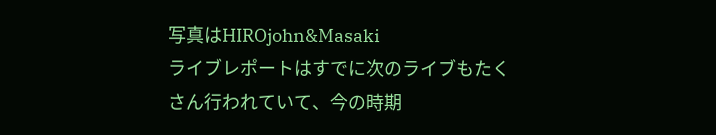写真はHIROjohn&Masaki
ライブレポートはすでに次のライブもたくさん行われていて、今の時期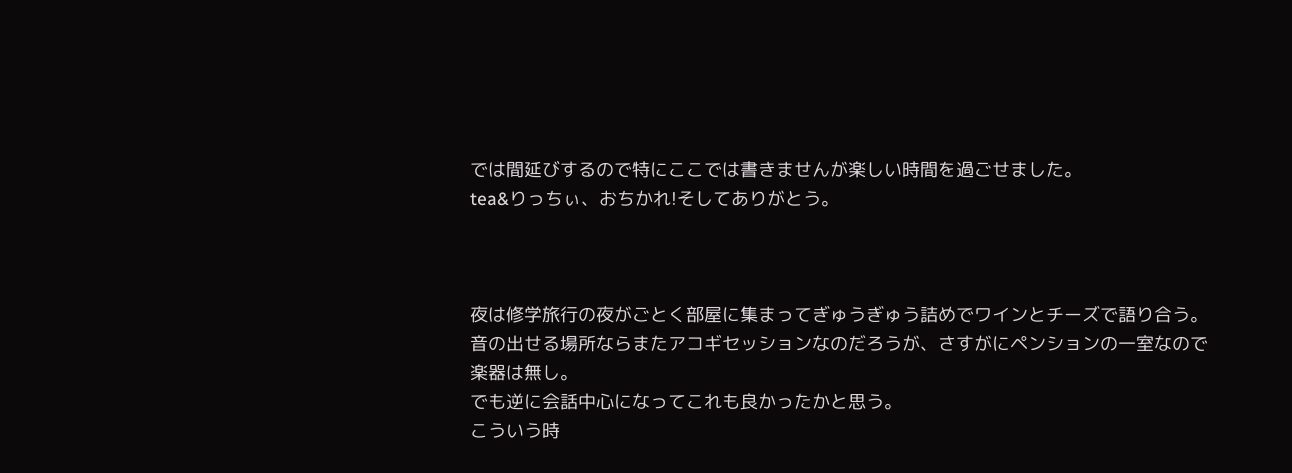では間延びするので特にここでは書きませんが楽しい時間を過ごせました。
tea&りっちぃ、おちかれ!そしてありがとう。



夜は修学旅行の夜がごとく部屋に集まってぎゅうぎゅう詰めでワインとチーズで語り合う。
音の出せる場所ならまたアコギセッションなのだろうが、さすがにペンションの一室なので楽器は無し。
でも逆に会話中心になってこれも良かったかと思う。
こういう時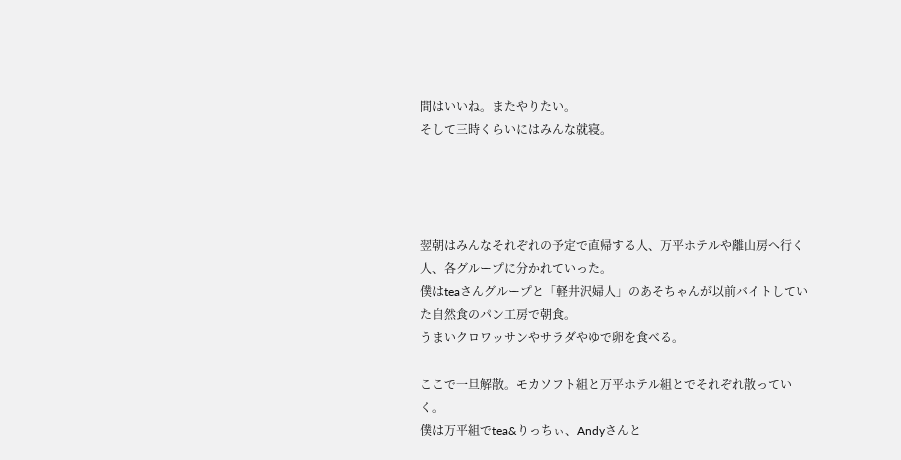間はいいね。またやりたい。
そして三時くらいにはみんな就寝。




翌朝はみんなそれぞれの予定で直帰する人、万平ホテルや離山房へ行く人、各グループに分かれていった。
僕はteaさんグループと「軽井沢婦人」のあそちゃんが以前バイトしていた自然食のパン工房で朝食。
うまいクロワッサンやサラダやゆで卵を食べる。

ここで一旦解散。モカソフト組と万平ホテル組とでそれぞれ散っていく。
僕は万平組でtea&りっちぃ、Andyさんと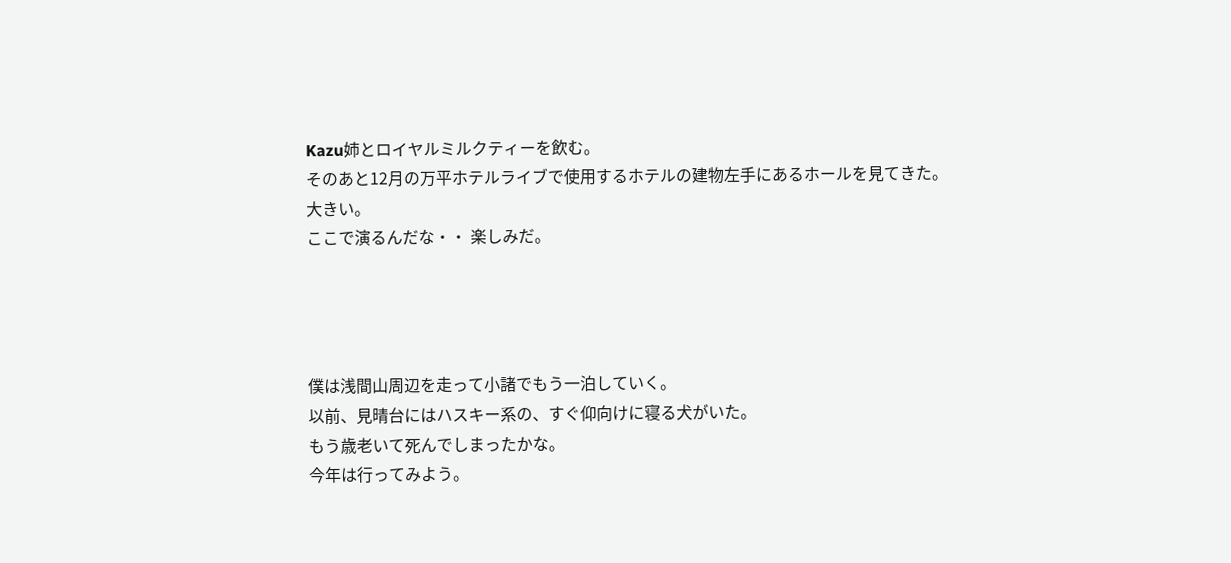Kazu姉とロイヤルミルクティーを飲む。
そのあと12月の万平ホテルライブで使用するホテルの建物左手にあるホールを見てきた。
大きい。
ここで演るんだな・・ 楽しみだ。




僕は浅間山周辺を走って小諸でもう一泊していく。
以前、見晴台にはハスキー系の、すぐ仰向けに寝る犬がいた。
もう歳老いて死んでしまったかな。
今年は行ってみよう。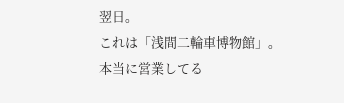翌日。
これは「浅間二輪車博物館」。
本当に営業してる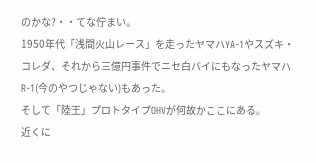のかな?・・てな佇まい。
1950年代「浅間火山レース」を走ったヤマハYA-1やスズキ・コレダ、それから三億円事件でニセ白バイにもなったヤマハR-1(今のやつじゃない)もあった。
そして「陸王」プロトタイプOHVが何故かここにある。
近くに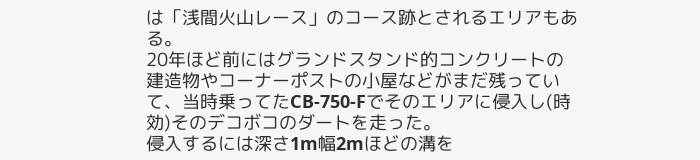は「浅間火山レース」のコース跡とされるエリアもある。
20年ほど前にはグランドスタンド的コンクリートの建造物やコーナーポストの小屋などがまだ残っていて、当時乗ってたCB-750-Fでそのエリアに侵入し(時効)そのデコボコのダートを走った。
侵入するには深さ1m幅2mほどの溝を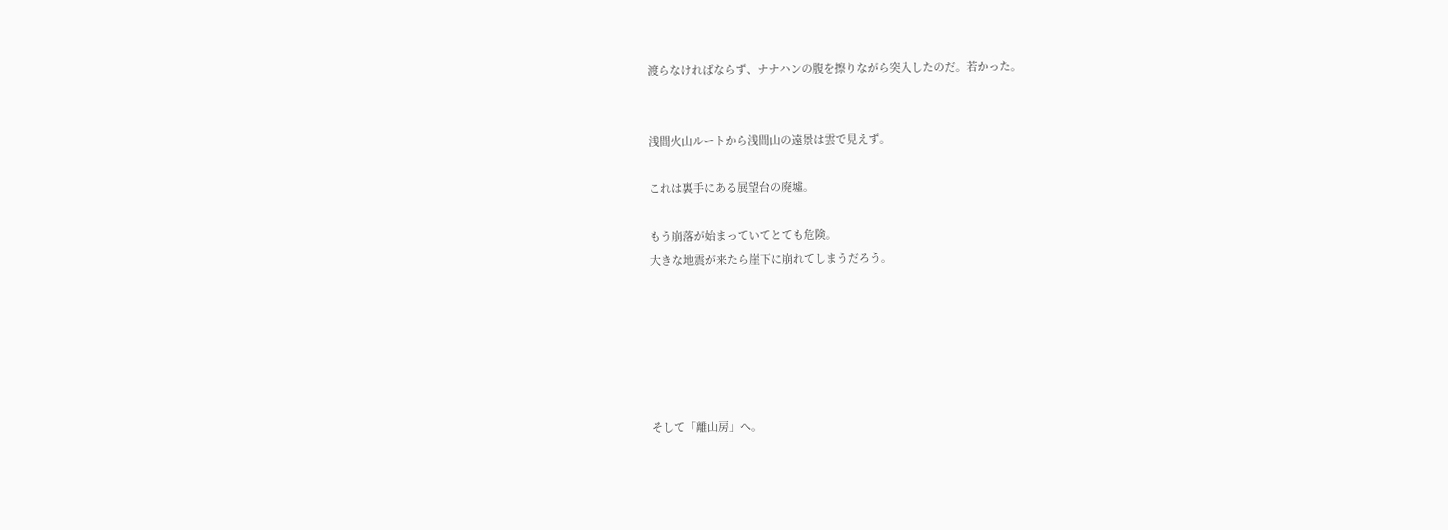渡らなければならず、ナナハンの腹を擦りながら突入したのだ。若かった。


浅間火山ルートから浅間山の遠景は雲で見えず。

これは裏手にある展望台の廃墟。

もう崩落が始まっていてとても危険。
大きな地震が来たら崖下に崩れてしまうだろう。






そして「離山房」へ。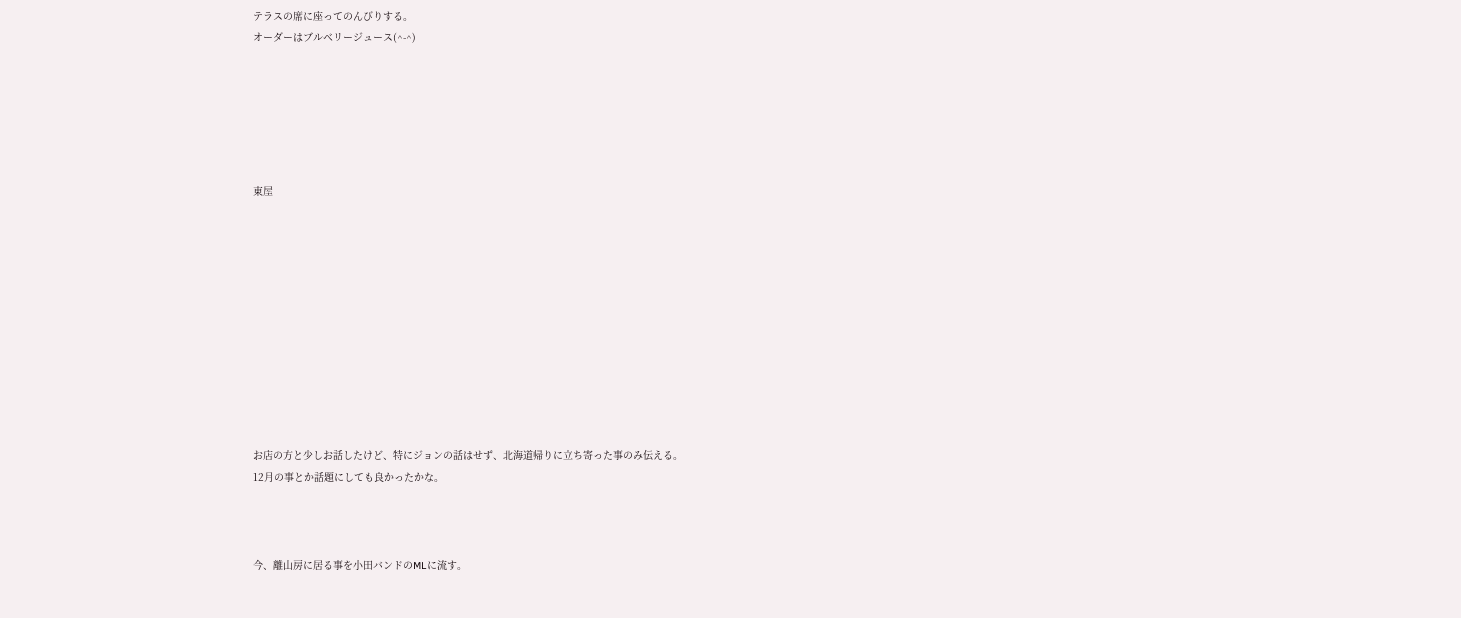テラスの席に座ってのんびりする。
オーダーはブルベリージュース(^-^)






東屋











お店の方と少しお話したけど、特にジョンの話はせず、北海道帰りに立ち寄った事のみ伝える。
12月の事とか話題にしても良かったかな。



今、離山房に居る事を小田バンドのMLに流す。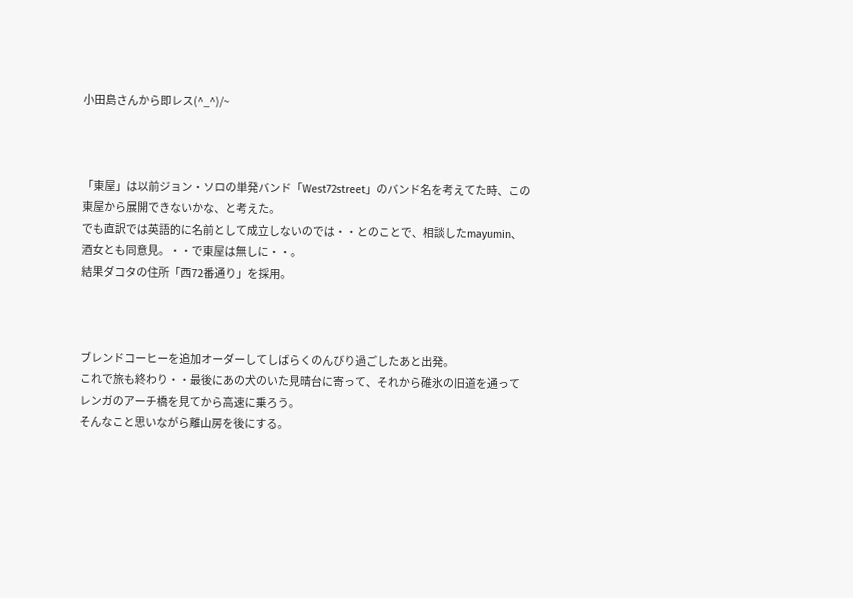小田島さんから即レス(^_^)/~



「東屋」は以前ジョン・ソロの単発バンド「West72street」のバンド名を考えてた時、この東屋から展開できないかな、と考えた。
でも直訳では英語的に名前として成立しないのでは・・とのことで、相談したmayumin、酒女とも同意見。・・で東屋は無しに・・。
結果ダコタの住所「西72番通り」を採用。



ブレンドコーヒーを追加オーダーしてしばらくのんびり過ごしたあと出発。
これで旅も終わり・・最後にあの犬のいた見晴台に寄って、それから碓氷の旧道を通ってレンガのアーチ橋を見てから高速に乗ろう。
そんなこと思いながら離山房を後にする。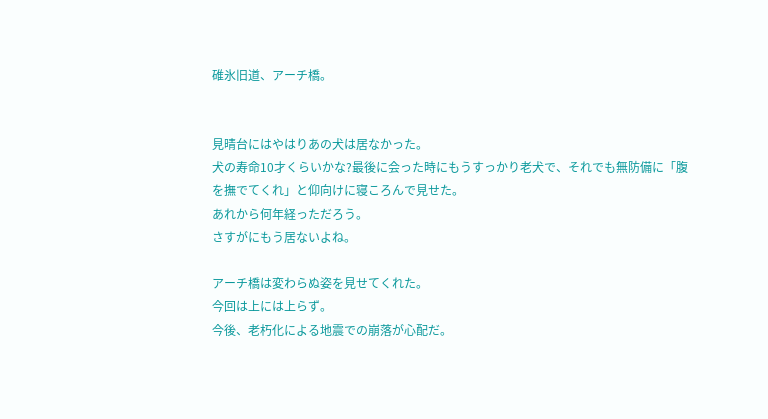碓氷旧道、アーチ橋。


見晴台にはやはりあの犬は居なかった。
犬の寿命10才くらいかな?最後に会った時にもうすっかり老犬で、それでも無防備に「腹を撫でてくれ」と仰向けに寝ころんで見せた。
あれから何年経っただろう。
さすがにもう居ないよね。

アーチ橋は変わらぬ姿を見せてくれた。
今回は上には上らず。
今後、老朽化による地震での崩落が心配だ。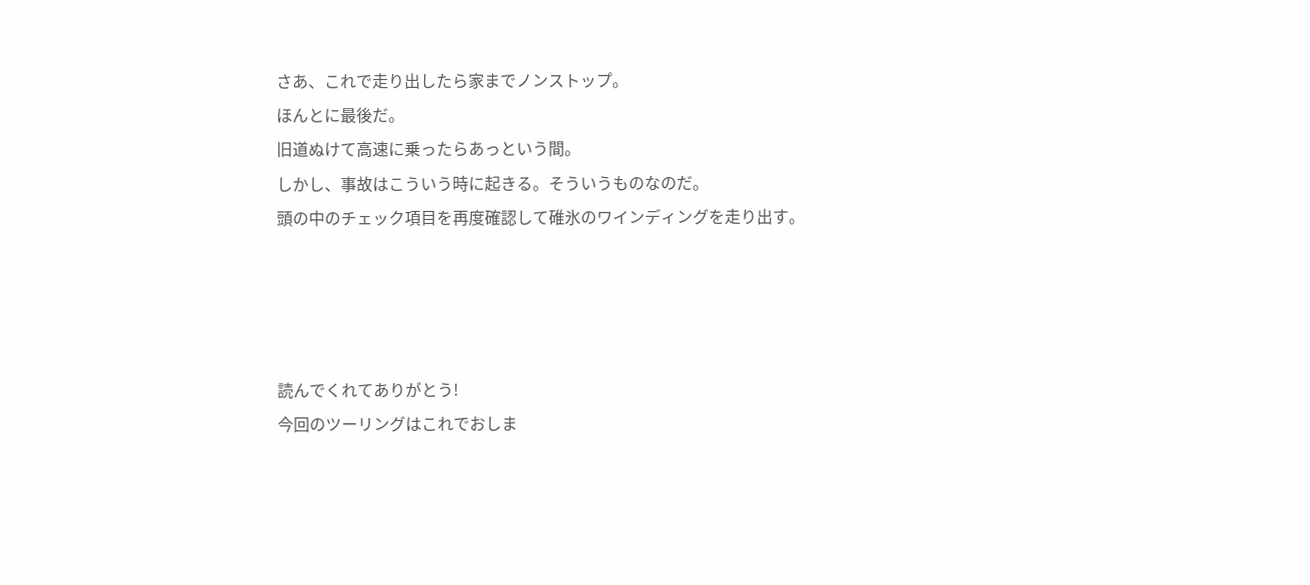さあ、これで走り出したら家までノンストップ。
ほんとに最後だ。
旧道ぬけて高速に乗ったらあっという間。
しかし、事故はこういう時に起きる。そういうものなのだ。
頭の中のチェック項目を再度確認して碓氷のワインディングを走り出す。




読んでくれてありがとう!
今回のツーリングはこれでおしま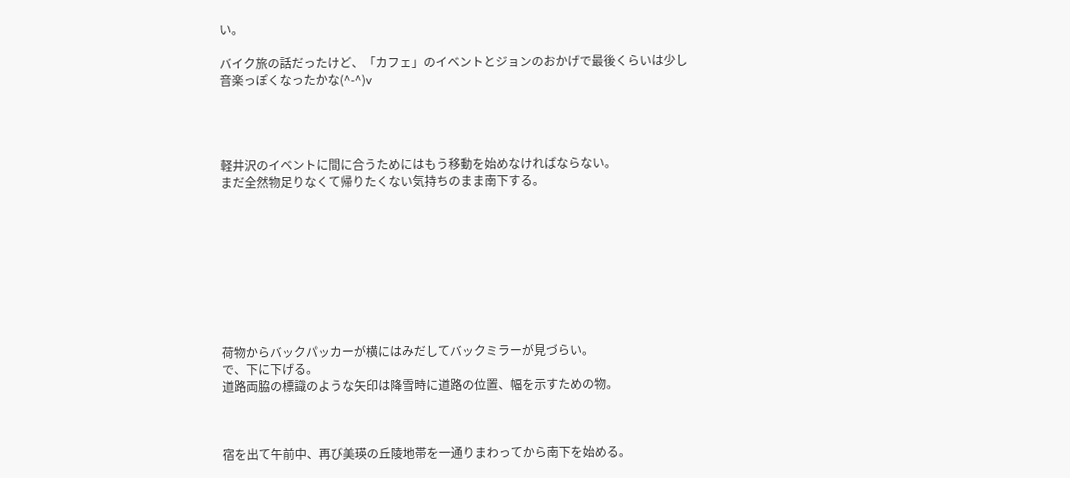い。

バイク旅の話だったけど、「カフェ」のイベントとジョンのおかげで最後くらいは少し音楽っぽくなったかな(^-^)v




軽井沢のイベントに間に合うためにはもう移動を始めなければならない。
まだ全然物足りなくて帰りたくない気持ちのまま南下する。









荷物からバックパッカーが横にはみだしてバックミラーが見づらい。
で、下に下げる。
道路両脇の標識のような矢印は降雪時に道路の位置、幅を示すための物。



宿を出て午前中、再び美瑛の丘陵地帯を一通りまわってから南下を始める。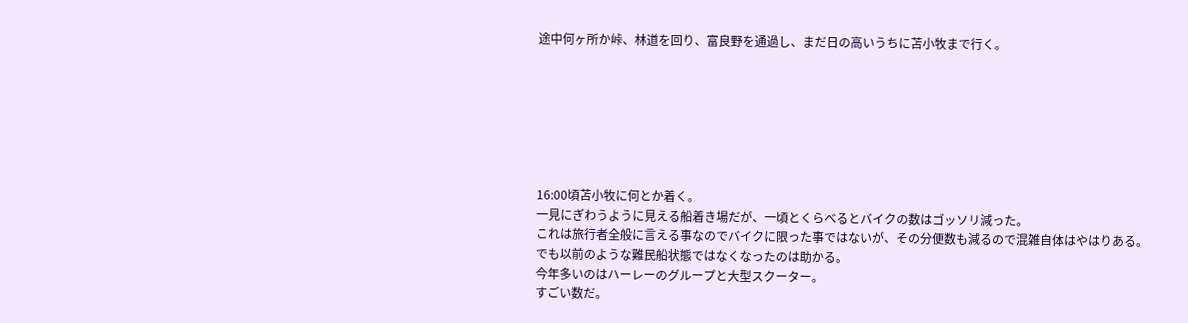途中何ヶ所か峠、林道を回り、富良野を通過し、まだ日の高いうちに苫小牧まで行く。







16:00頃苫小牧に何とか着く。
一見にぎわうように見える船着き場だが、一頃とくらべるとバイクの数はゴッソリ減った。
これは旅行者全般に言える事なのでバイクに限った事ではないが、その分便数も減るので混雑自体はやはりある。
でも以前のような難民船状態ではなくなったのは助かる。
今年多いのはハーレーのグループと大型スクーター。
すごい数だ。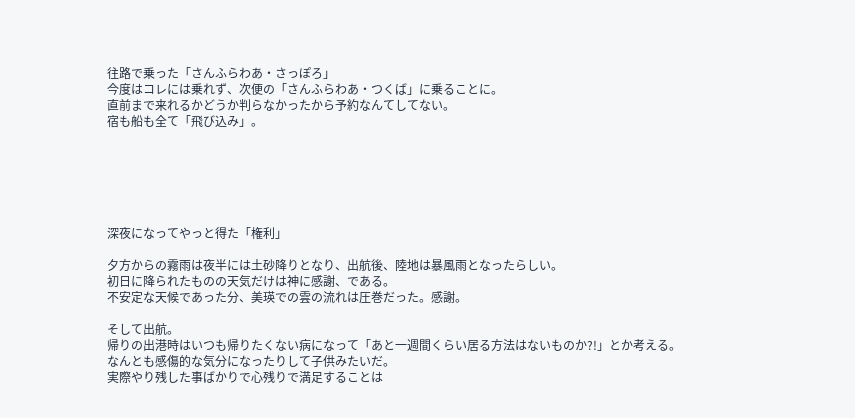往路で乗った「さんふらわあ・さっぽろ」
今度はコレには乗れず、次便の「さんふらわあ・つくば」に乗ることに。
直前まで来れるかどうか判らなかったから予約なんてしてない。
宿も船も全て「飛び込み」。






深夜になってやっと得た「権利」

夕方からの霧雨は夜半には土砂降りとなり、出航後、陸地は暴風雨となったらしい。
初日に降られたものの天気だけは神に感謝、である。
不安定な天候であった分、美瑛での雲の流れは圧巻だった。感謝。

そして出航。
帰りの出港時はいつも帰りたくない病になって「あと一週間くらい居る方法はないものか?!」とか考える。
なんとも感傷的な気分になったりして子供みたいだ。
実際やり残した事ばかりで心残りで満足することは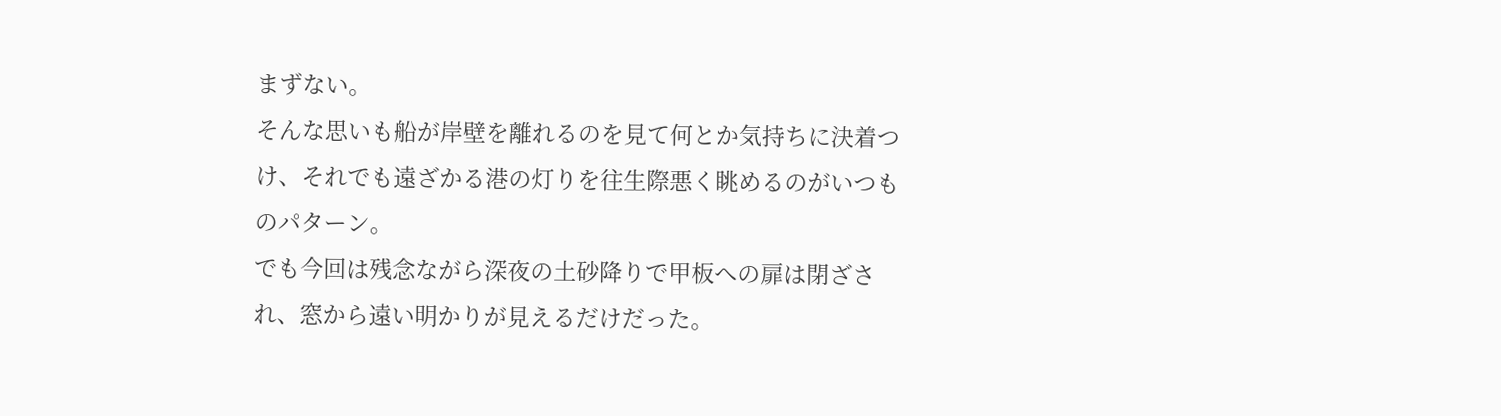まずない。
そんな思いも船が岸壁を離れるのを見て何とか気持ちに決着つけ、それでも遠ざかる港の灯りを往生際悪く眺めるのがいつものパターン。
でも今回は残念ながら深夜の土砂降りで甲板への扉は閉ざされ、窓から遠い明かりが見えるだけだった。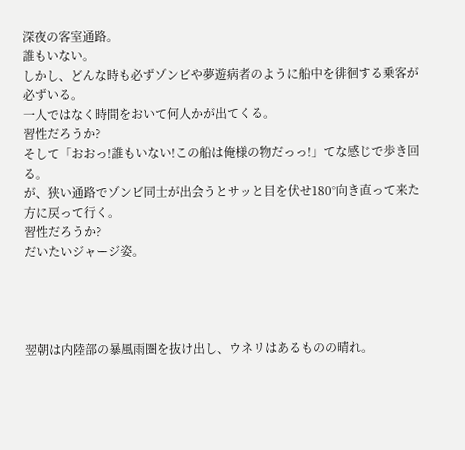深夜の客室通路。
誰もいない。
しかし、どんな時も必ずゾンビや夢遊病者のように船中を徘徊する乗客が必ずいる。
一人ではなく時間をおいて何人かが出てくる。
習性だろうか?
そして「おおっ!誰もいない!この船は俺様の物だっっ!」てな感じで歩き回る。
が、狭い通路でゾンビ同士が出会うとサッと目を伏せ180°向き直って来た方に戻って行く。
習性だろうか?
だいたいジャージ姿。




翌朝は内陸部の暴風雨圏を抜け出し、ウネリはあるものの晴れ。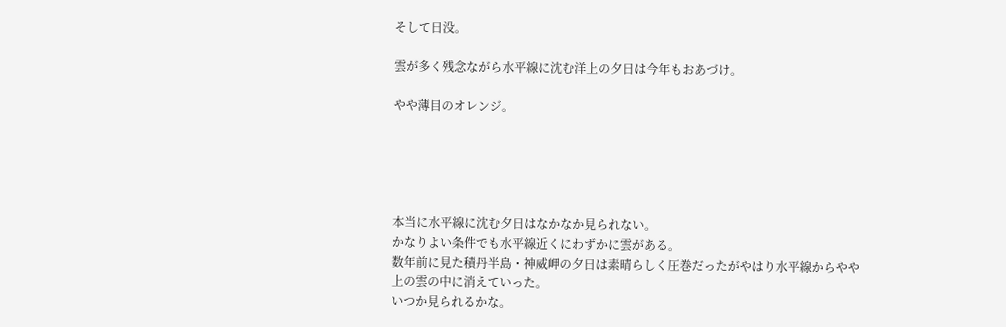そして日没。

雲が多く残念ながら水平線に沈む洋上の夕日は今年もおあづけ。

やや薄目のオレンジ。





本当に水平線に沈む夕日はなかなか見られない。
かなりよい条件でも水平線近くにわずかに雲がある。
数年前に見た積丹半島・神威岬の夕日は素晴らしく圧巻だったがやはり水平線からやや上の雲の中に消えていった。
いつか見られるかな。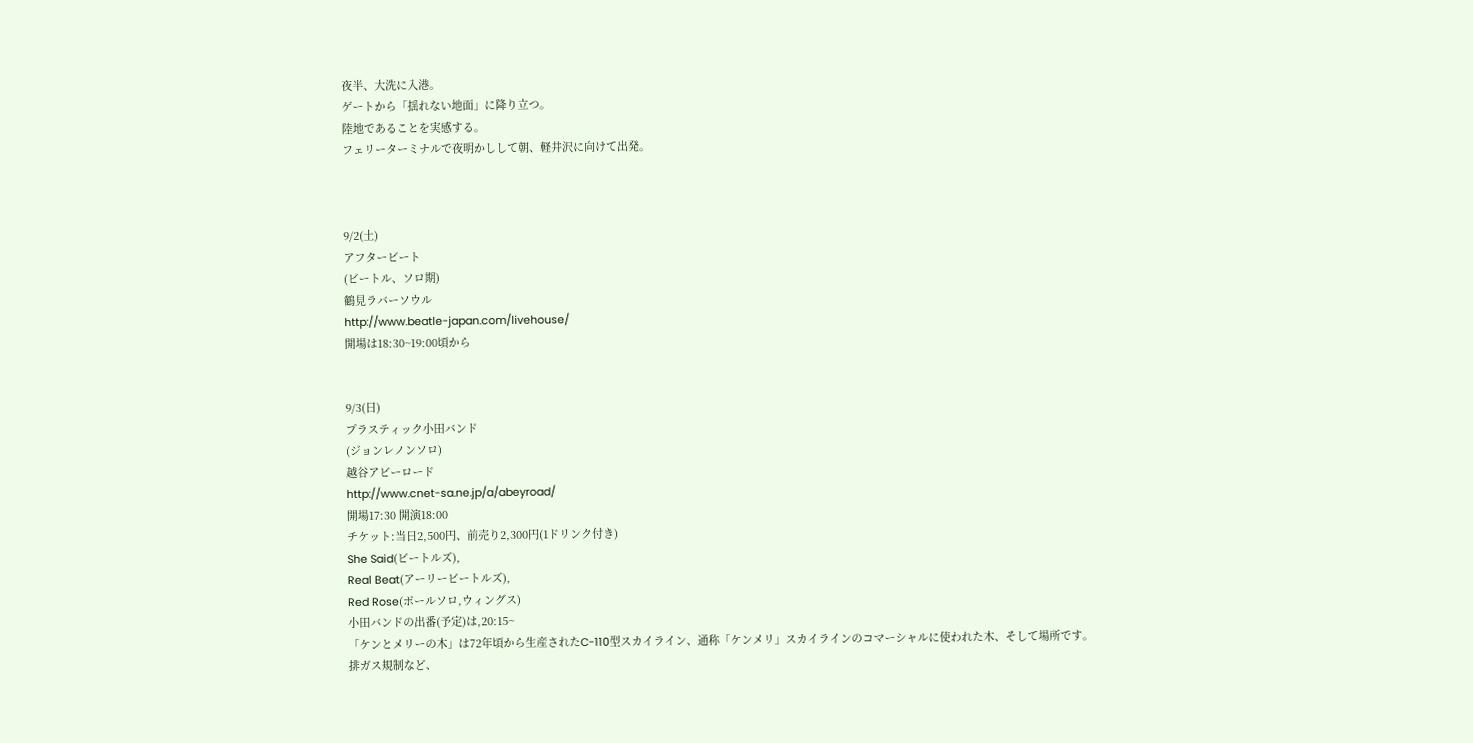夜半、大洗に入港。
ゲートから「揺れない地面」に降り立つ。
陸地であることを実感する。
フェリーターミナルで夜明かしして朝、軽井沢に向けて出発。



9/2(土)
アフタービート
(ビートル、ソロ期)
鶴見ラバーソウル
http://www.beatle-japan.com/livehouse/
開場は18:30~19:00頃から


9/3(日)
プラスティック小田バンド
(ジョンレノンソロ)
越谷アビーロード
http://www.cnet-sa.ne.jp/a/abeyroad/
開場17:30 開演18:00
チケット:当日2,500円、前売り2,300円(1ドリンク付き)
She Said(ビートルズ),
Real Beat(アーリービートルズ),
Red Rose(ポールソロ,ウィングス)
小田バンドの出番(予定)は,20:15~
「ケンとメリーの木」は72年頃から生産されたC-110型スカイライン、通称「ケンメリ」スカイラインのコマーシャルに使われた木、そして場所です。
排ガス規制など、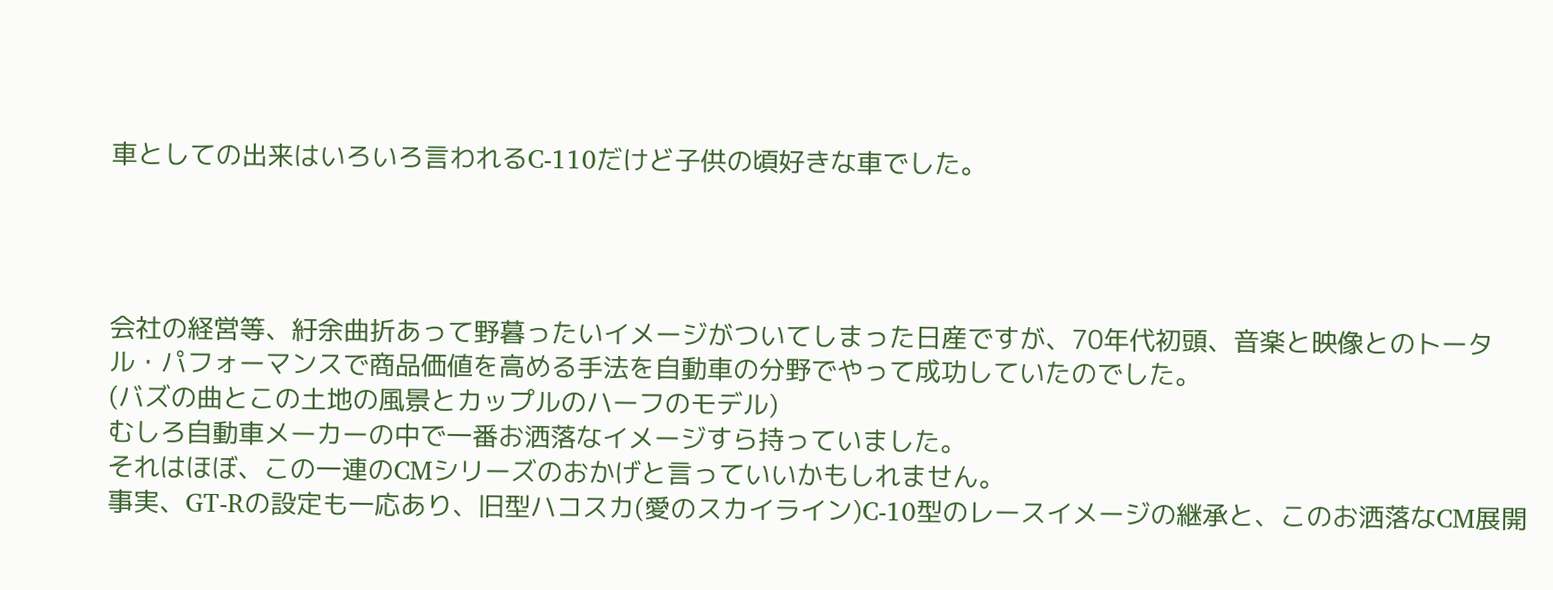車としての出来はいろいろ言われるC-110だけど子供の頃好きな車でした。




会社の経営等、紆余曲折あって野暮ったいイメージがついてしまった日産ですが、70年代初頭、音楽と映像とのトータル・パフォーマンスで商品価値を高める手法を自動車の分野でやって成功していたのでした。
(バズの曲とこの土地の風景とカップルのハーフのモデル)
むしろ自動車メーカーの中で一番お洒落なイメージすら持っていました。
それはほぼ、この一連のCMシリーズのおかげと言っていいかもしれません。
事実、GT-Rの設定も一応あり、旧型ハコスカ(愛のスカイライン)C-10型のレースイメージの継承と、このお洒落なCM展開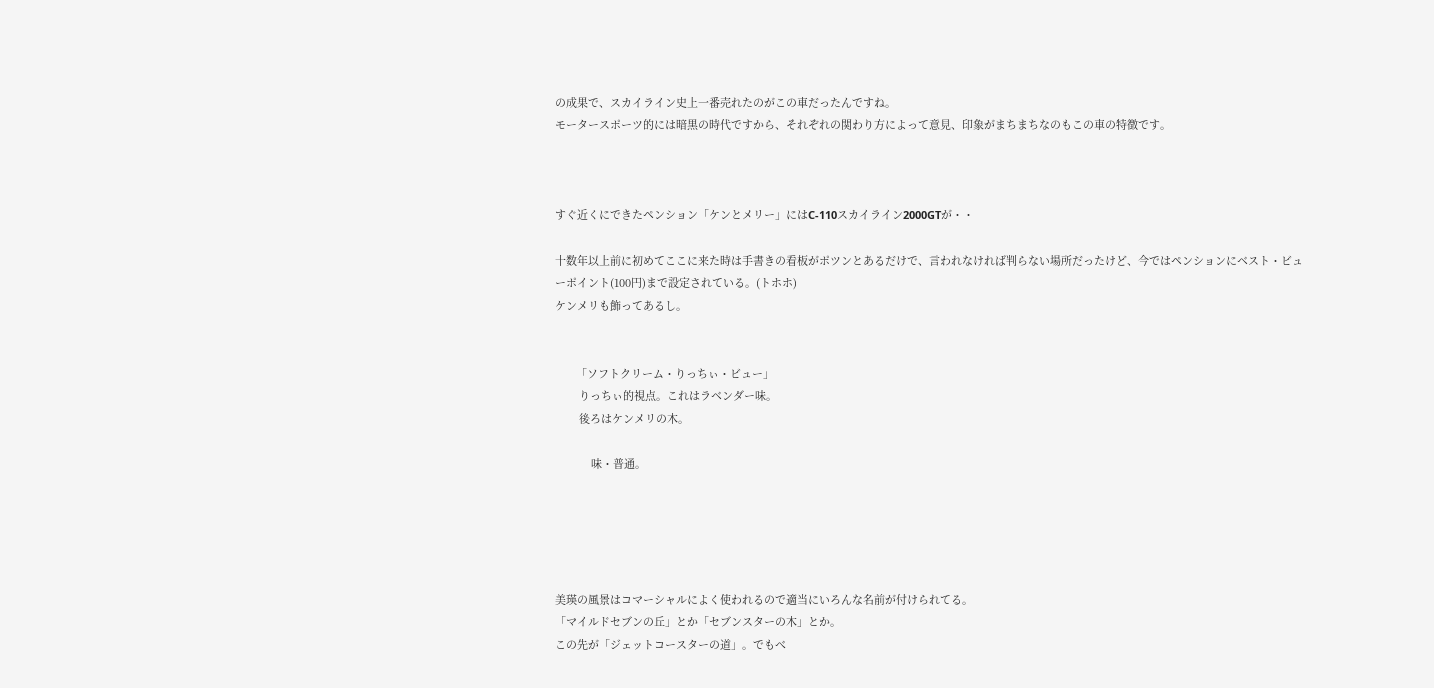の成果で、スカイライン史上一番売れたのがこの車だったんですね。
モータースポーツ的には暗黒の時代ですから、それぞれの関わり方によって意見、印象がまちまちなのもこの車の特徴です。



すぐ近くにできたペンション「ケンとメリー」にはC-110スカイライン2000GTが・・

十数年以上前に初めてここに来た時は手書きの看板がポツンとあるだけで、言われなければ判らない場所だったけど、今ではペンションにベスト・ビューポイント(100円)まで設定されている。(トホホ)
ケンメリも飾ってあるし。


       「ソフトクリーム・りっちぃ・ビュー」
        りっちぃ的視点。これはラベンダー味。
        後ろはケンメリの木。

            味・普通。





美瑛の風景はコマーシャルによく使われるので適当にいろんな名前が付けられてる。
「マイルドセブンの丘」とか「セブンスターの木」とか。
この先が「ジェットコースターの道」。でもべ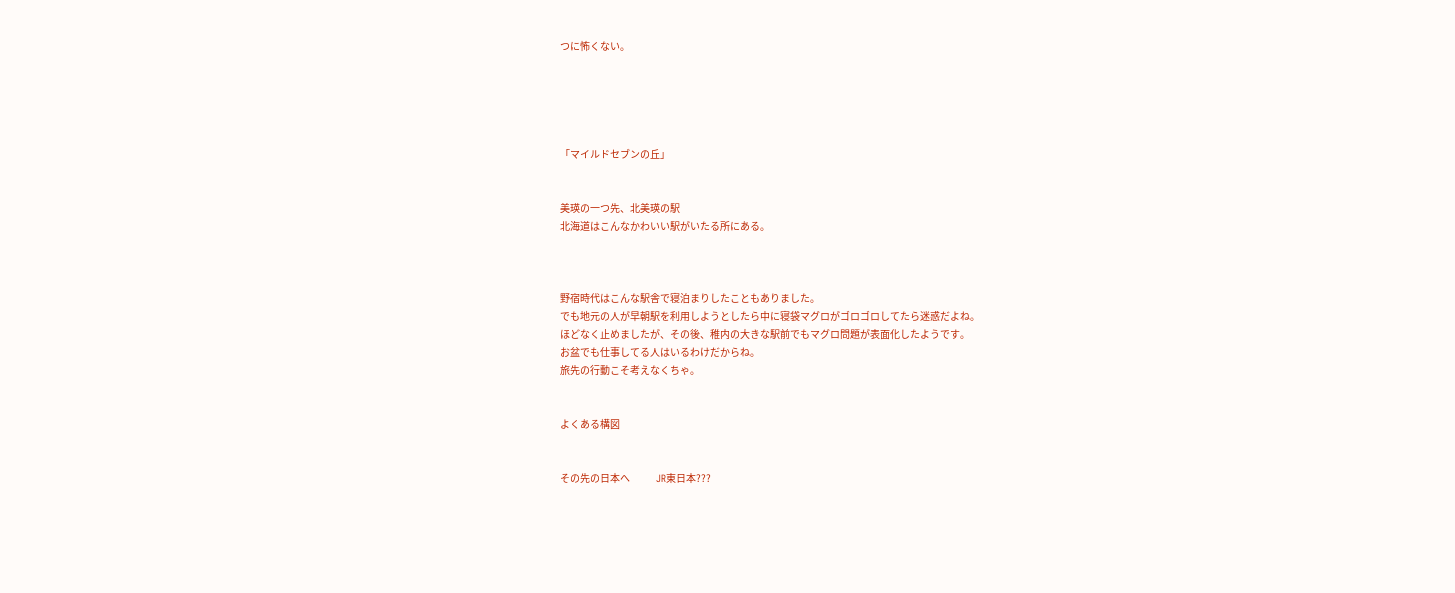つに怖くない。





「マイルドセブンの丘」


美瑛の一つ先、北美瑛の駅
北海道はこんなかわいい駅がいたる所にある。



野宿時代はこんな駅舎で寝泊まりしたこともありました。
でも地元の人が早朝駅を利用しようとしたら中に寝袋マグロがゴロゴロしてたら迷惑だよね。
ほどなく止めましたが、その後、稚内の大きな駅前でもマグロ問題が表面化したようです。
お盆でも仕事してる人はいるわけだからね。
旅先の行動こそ考えなくちゃ。


よくある構図


その先の日本へ             JR東日本???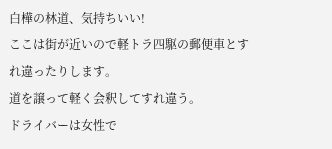白樺の林道、気持ちいい!
ここは街が近いので軽トラ四駆の郵便車とすれ違ったりします。
道を譲って軽く会釈してすれ違う。
ドライバーは女性で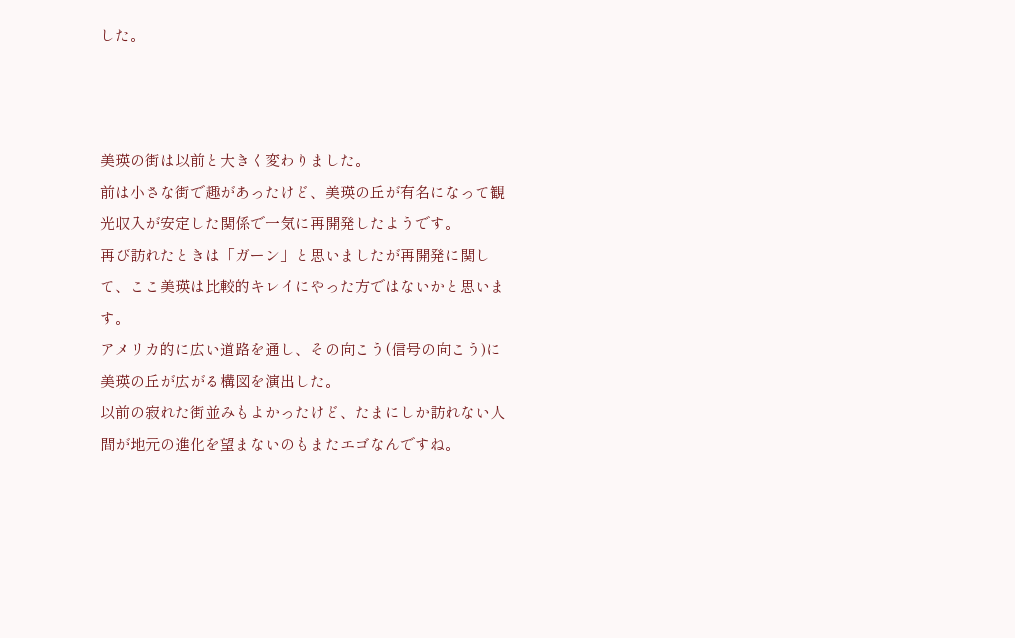した。



美瑛の街は以前と大きく変わりました。
前は小さな街で趣があったけど、美瑛の丘が有名になって観光収入が安定した関係で一気に再開発したようです。
再び訪れたときは「ガーン」と思いましたが再開発に関して、ここ美瑛は比較的キレイにやった方ではないかと思います。
アメリカ的に広い道路を通し、その向こう(信号の向こう)に美瑛の丘が広がる構図を演出した。
以前の寂れた街並みもよかったけど、たまにしか訪れない人間が地元の進化を望まないのもまたエゴなんですね。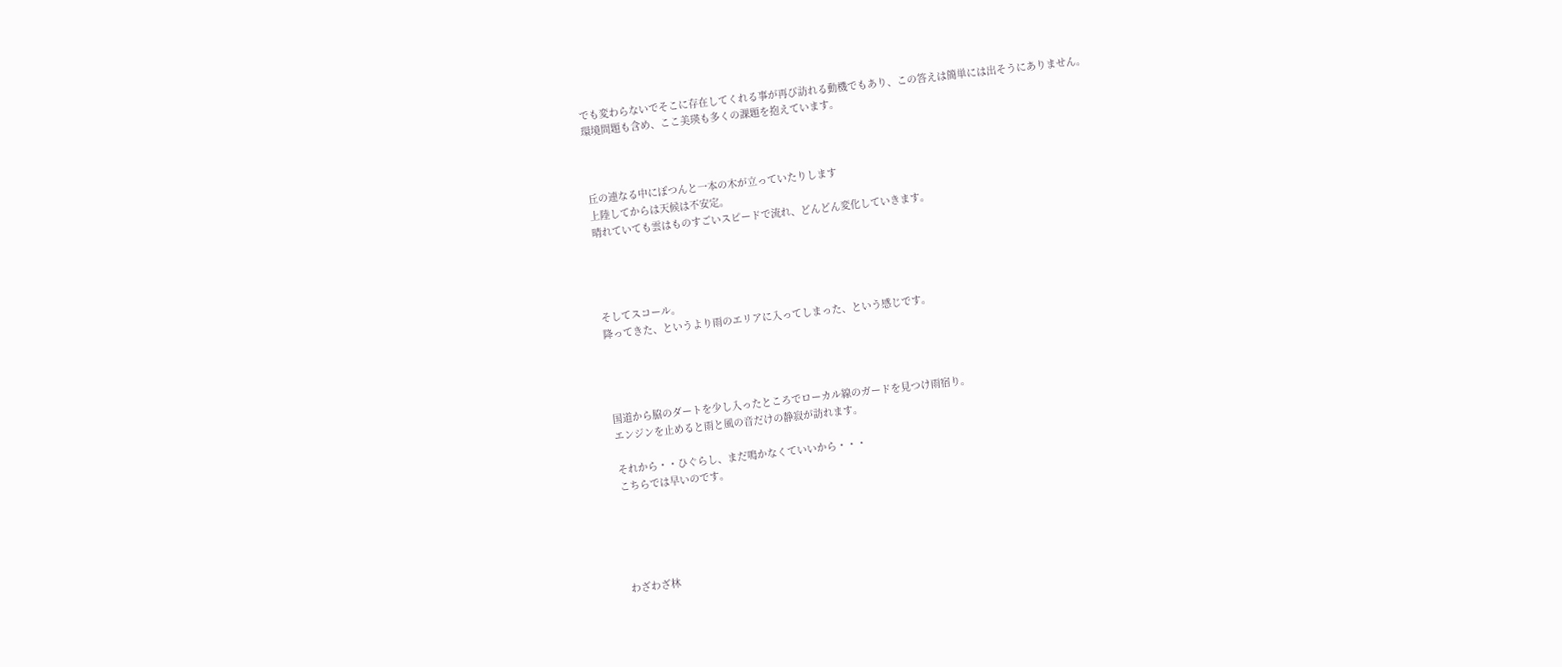でも変わらないでそこに存在してくれる事が再び訪れる動機でもあり、この答えは簡単には出そうにありません。
環境問題も含め、ここ美瑛も多くの課題を抱えています。



丘の連なる中にぽつんと一本の木が立っていたりします
上陸してからは天候は不安定。
晴れていても雲はものすごいスピードで流れ、どんどん変化していきます。




そしてスコール。
降ってきた、というより雨のエリアに入ってしまった、という感じです。




国道から脇のダートを少し入ったところでローカル線のガードを見つけ雨宿り。
エンジンを止めると雨と風の音だけの静寂が訪れます。

それから・・ひぐらし、まだ鳴かなくていいから・・・
こちらでは早いのです。





わざわざ林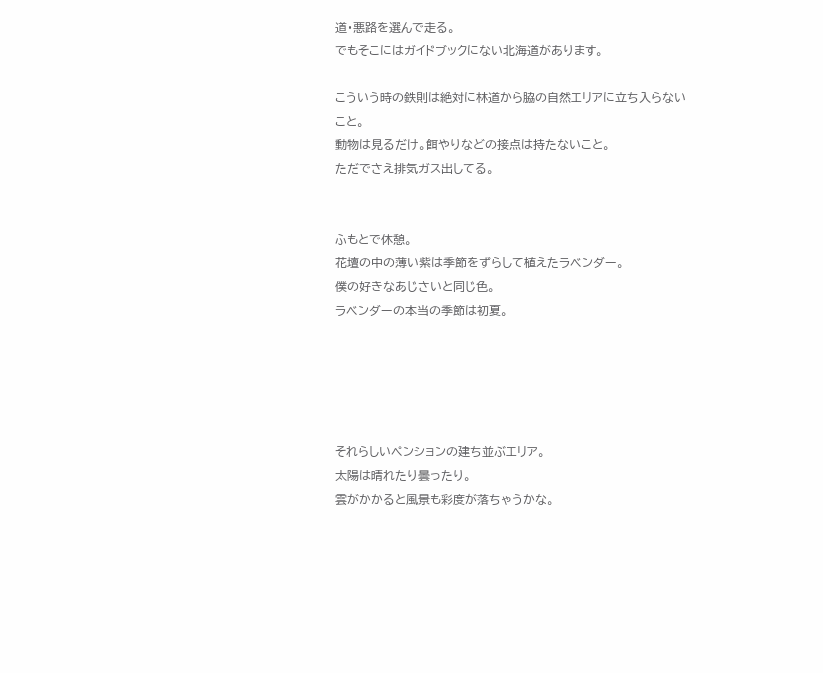道・悪路を選んで走る。
でもそこにはガイドブックにない北海道があります。

こういう時の鉄則は絶対に林道から脇の自然エリアに立ち入らないこと。
動物は見るだけ。餌やりなどの接点は持たないこと。
ただでさえ排気ガス出してる。


ふもとで休憩。
花壇の中の薄い紫は季節をずらして植えたラベンダー。
僕の好きなあじさいと同じ色。
ラベンダーの本当の季節は初夏。





それらしいペンションの建ち並ぶエリア。
太陽は晴れたり曇ったり。
雲がかかると風景も彩度が落ちゃうかな。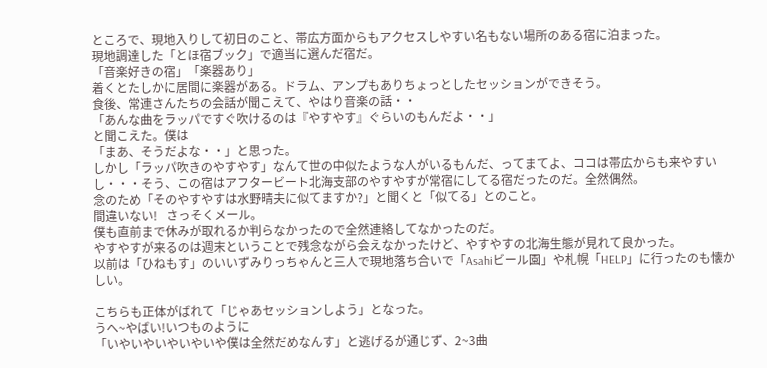ところで、現地入りして初日のこと、帯広方面からもアクセスしやすい名もない場所のある宿に泊まった。
現地調達した「とほ宿ブック」で適当に選んだ宿だ。
「音楽好きの宿」「楽器あり」
着くとたしかに居間に楽器がある。ドラム、アンプもありちょっとしたセッションができそう。
食後、常連さんたちの会話が聞こえて、やはり音楽の話・・
「あんな曲をラッパですぐ吹けるのは『やすやす』ぐらいのもんだよ・・」
と聞こえた。僕は
「まあ、そうだよな・・」と思った。
しかし「ラッパ吹きのやすやす」なんて世の中似たような人がいるもんだ、ってまてよ、ココは帯広からも来やすいし・・・そう、この宿はアフタービート北海支部のやすやすが常宿にしてる宿だったのだ。全然偶然。
念のため「そのやすやすは水野晴夫に似てますか?」と聞くと「似てる」とのこと。
間違いない!   さっそくメール。
僕も直前まで休みが取れるか判らなかったので全然連絡してなかったのだ。
やすやすが来るのは週末ということで残念ながら会えなかったけど、やすやすの北海生態が見れて良かった。
以前は「ひねもす」のいいずみりっちゃんと三人で現地落ち合いで「Asahiビール園」や札幌「HELP」に行ったのも懐かしい。

こちらも正体がばれて「じゃあセッションしよう」となった。
うへ~やばい!いつものように
「いやいやいやいやいや僕は全然だめなんす」と逃げるが通じず、2~3曲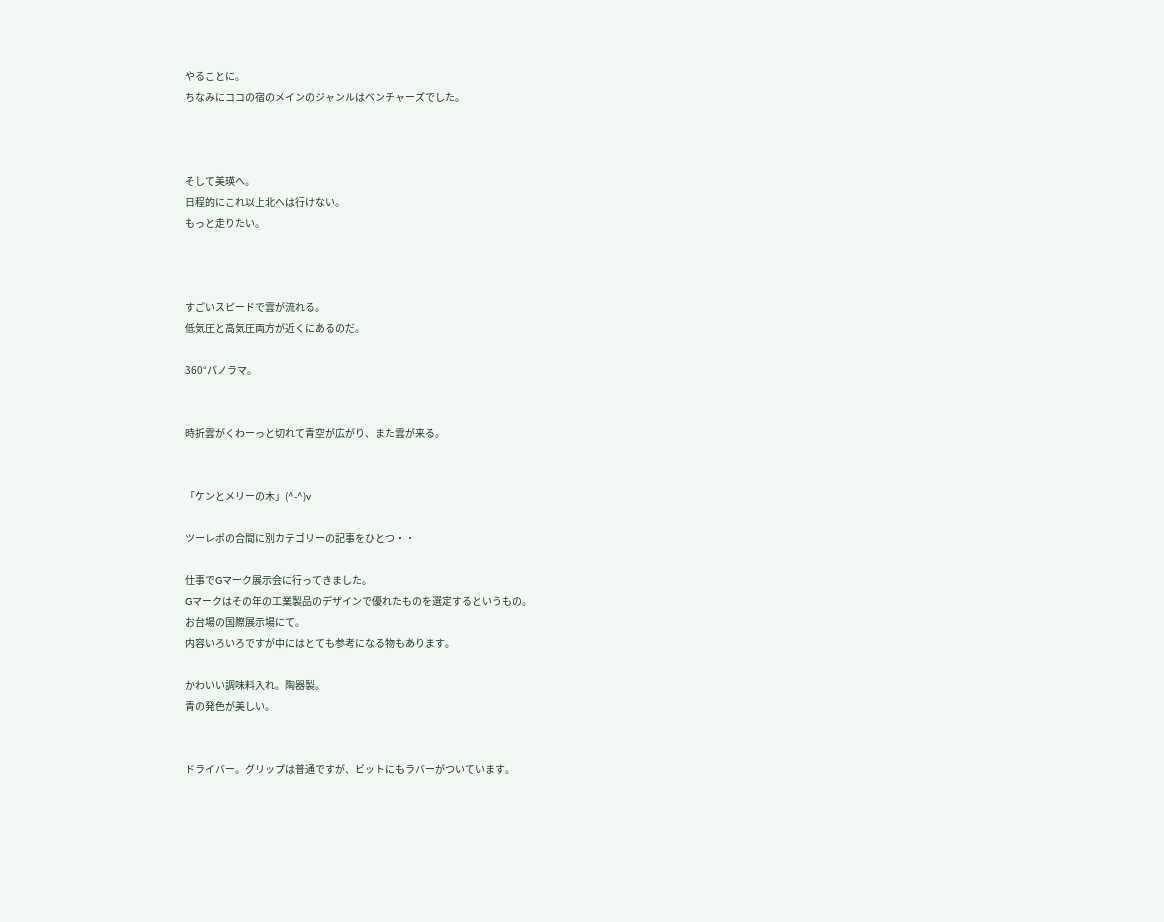やることに。
ちなみにココの宿のメインのジャンルはベンチャーズでした。



そして美瑛へ。
日程的にこれ以上北へは行けない。
もっと走りたい。



すごいスピードで雲が流れる。
低気圧と高気圧両方が近くにあるのだ。

360°パノラマ。


時折雲がくわーっと切れて青空が広がり、また雲が来る。


「ケンとメリーの木」(^-^)v

ツーレポの合間に別カテゴリーの記事をひとつ・・

仕事でGマーク展示会に行ってきました。
Gマークはその年の工業製品のデザインで優れたものを選定するというもの。
お台場の国際展示場にて。
内容いろいろですが中にはとても参考になる物もあります。

かわいい調味料入れ。陶器製。
青の発色が美しい。


ドライバー。グリップは普通ですが、ビットにもラバーがついています。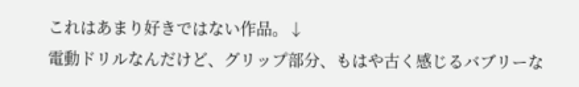これはあまり好きではない作品。↓
電動ドリルなんだけど、グリップ部分、もはや古く感じるバブリーな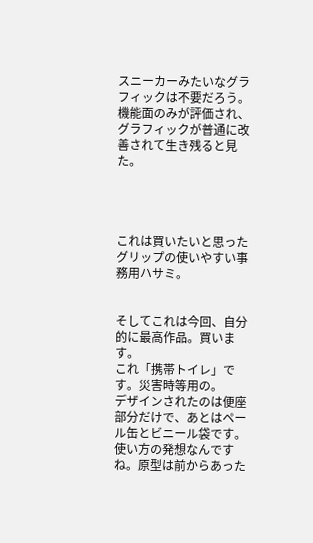スニーカーみたいなグラフィックは不要だろう。
機能面のみが評価され、グラフィックが普通に改善されて生き残ると見た。




これは買いたいと思ったグリップの使いやすい事務用ハサミ。


そしてこれは今回、自分的に最高作品。買います。
これ「携帯トイレ」です。災害時等用の。
デザインされたのは便座部分だけで、あとはペール缶とビニール袋です。
使い方の発想なんですね。原型は前からあった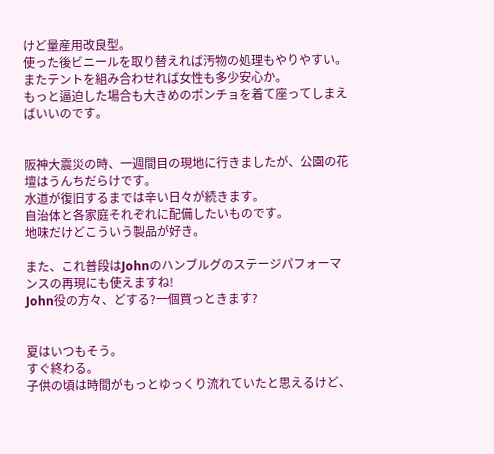けど量産用改良型。
使った後ビニールを取り替えれば汚物の処理もやりやすい。
またテントを組み合わせれば女性も多少安心か。
もっと逼迫した場合も大きめのポンチョを着て座ってしまえばいいのです。


阪神大震災の時、一週間目の現地に行きましたが、公園の花壇はうんちだらけです。
水道が復旧するまでは辛い日々が続きます。
自治体と各家庭それぞれに配備したいものです。
地味だけどこういう製品が好き。

また、これ普段はJohnのハンブルグのステージパフォーマンスの再現にも使えますね!
John役の方々、どする?一個買っときます?


夏はいつもそう。
すぐ終わる。
子供の頃は時間がもっとゆっくり流れていたと思えるけど、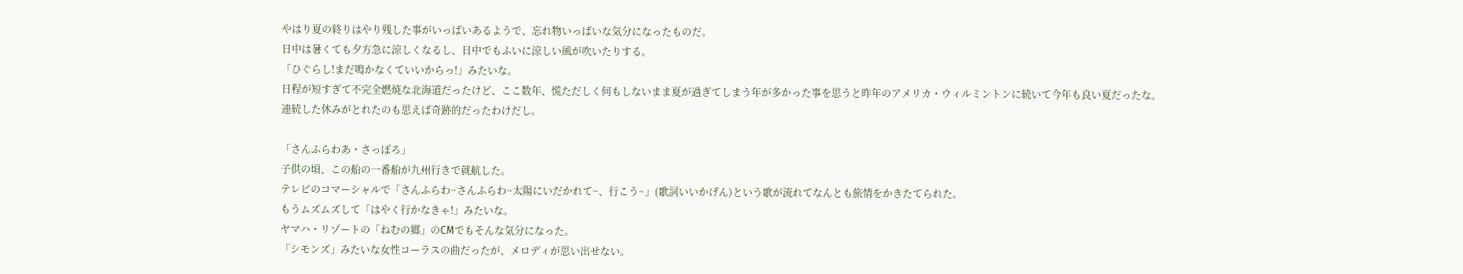やはり夏の終りはやり残した事がいっぱいあるようで、忘れ物いっぱいな気分になったものだ。
日中は暑くても夕方急に涼しくなるし、日中でもふいに涼しい風が吹いたりする。
「ひぐらし!まだ鳴かなくていいからっ!」みたいな。
日程が短すぎて不完全燃焼な北海道だったけど、ここ数年、慌ただしく何もしないまま夏が過ぎてしまう年が多かった事を思うと昨年のアメリカ・ウィルミントンに続いて今年も良い夏だったな。
連続した休みがとれたのも思えば奇跡的だったわけだし。

「さんふらわあ・さっぽろ」
子供の頃、この船の一番船が九州行きで就航した。
テレビのコマーシャルで「さんふらわ~さんふらわ~太陽にいだかれて~、行こう~」(歌詞いいかげん)という歌が流れてなんとも旅情をかきたてられた。
もうムズムズして「はやく行かなきゃ!」みたいな。
ヤマハ・リゾートの「ねむの郷」のCMでもそんな気分になった。
「シモンズ」みたいな女性コーラスの曲だったが、メロディが思い出せない。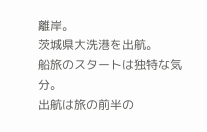離岸。
茨城県大洗港を出航。
船旅のスタートは独特な気分。
出航は旅の前半の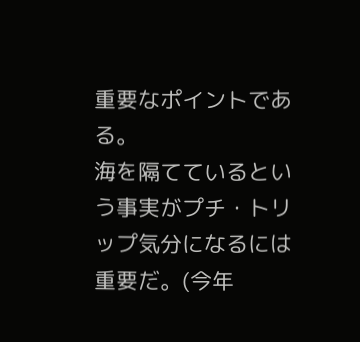重要なポイントである。
海を隔てているという事実がプチ・トリップ気分になるには重要だ。(今年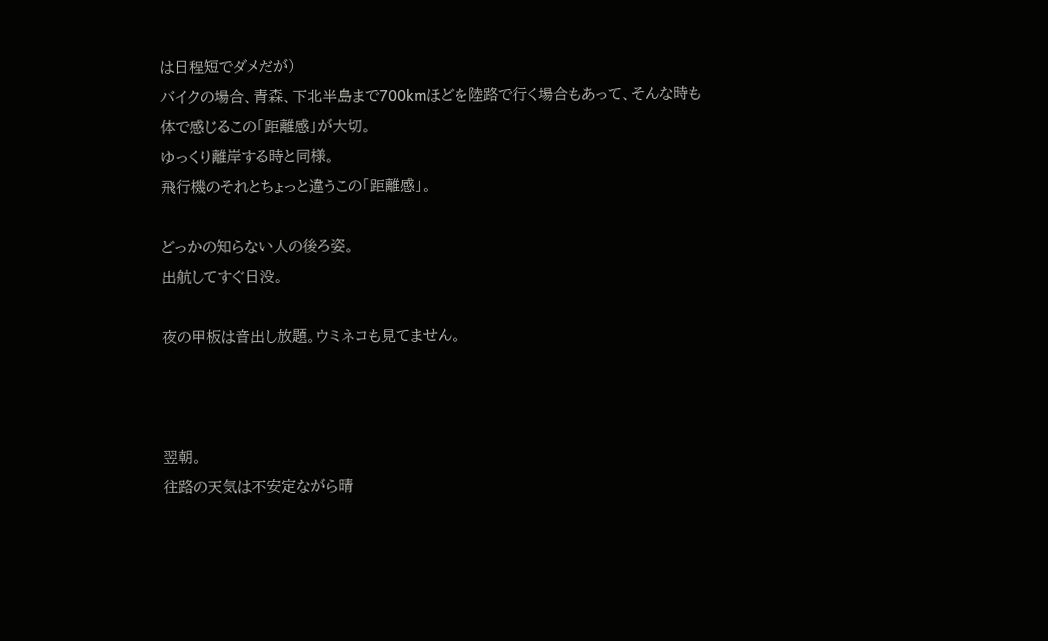は日程短でダメだが)
バイクの場合、青森、下北半島まで700kmほどを陸路で行く場合もあって、そんな時も体で感じるこの「距離感」が大切。
ゆっくり離岸する時と同様。
飛行機のそれとちょっと違うこの「距離感」。

どっかの知らない人の後ろ姿。
出航してすぐ日没。

夜の甲板は音出し放題。ウミネコも見てません。



翌朝。
往路の天気は不安定ながら晴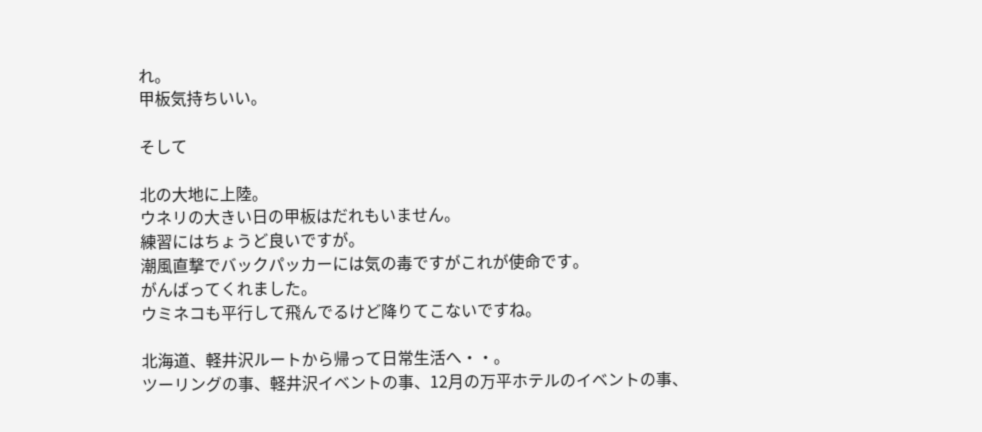れ。
甲板気持ちいい。

そして

北の大地に上陸。
ウネリの大きい日の甲板はだれもいません。
練習にはちょうど良いですが。
潮風直撃でバックパッカーには気の毒ですがこれが使命です。
がんばってくれました。
ウミネコも平行して飛んでるけど降りてこないですね。

北海道、軽井沢ルートから帰って日常生活へ・・。
ツーリングの事、軽井沢イベントの事、12月の万平ホテルのイベントの事、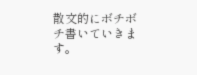散文的にボチボチ書いていきます。